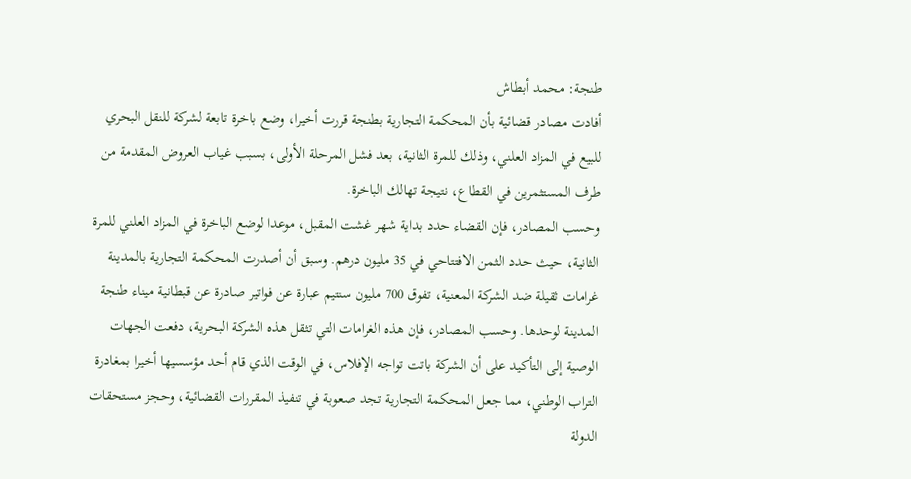طنجة: محمد أبطاش
أفادت مصادر قضائية بأن المحكمة التجارية بطنجة قررت أخيرا، وضع باخرة تابعة لشركة للنقل البحري للبيع في المزاد العلني، وذلك للمرة الثانية، بعد فشل المرحلة الأولى، بسبب غياب العروض المقدمة من طرف المستثمرين في القطاع، نتيجة تهالك الباخرة.
وحسب المصادر، فإن القضاء حدد بداية شهر غشت المقبل، موعدا لوضع الباخرة في المزاد العلني للمرة الثانية، حيث حدد الثمن الافتتاحي في 35 مليون درهم. وسبق أن أصدرت المحكمة التجارية بالمدينة غرامات ثقيلة ضد الشركة المعنية، تفوق 700 مليون سنتيم عبارة عن فواتير صادرة عن قبطانية ميناء طنجة المدينة لوحدها. وحسب المصادر، فإن هذه الغرامات التي تثقل هذه الشركة البحرية، دفعت الجهات الوصية إلى التأكيد على أن الشركة باتت تواجه الإفلاس، في الوقت الذي قام أحد مؤسسيها أخيرا بمغادرة التراب الوطني، مما جعل المحكمة التجارية تجد صعوبة في تنفيذ المقررات القضائية، وحجز مستحقات الدولة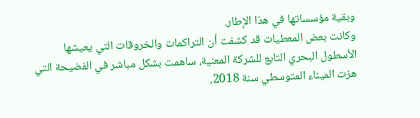وبقية مؤسساتها في هذا الإطار.
وكانت بعض المعطيات قد كشفت أن التراكمات والخروقات التي يعيشها الأسطول البحري التابع للشركة المعنية، ساهمت بشكل مباشر في الفضيحة التي هزت الميناء المتوسطي سنة 2018،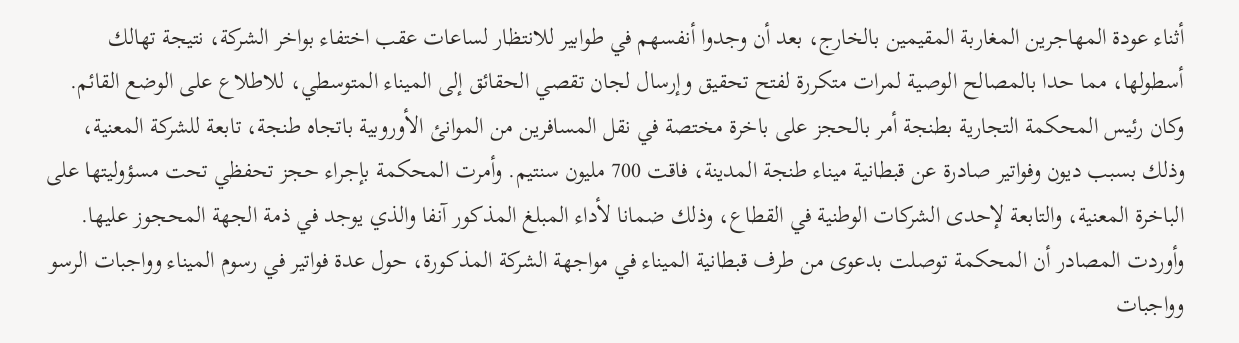أثناء عودة المهاجرين المغاربة المقيمين بالخارج، بعد أن وجدوا أنفسهم في طوابير للانتظار لساعات عقب اختفاء بواخر الشركة، نتيجة تهالك أسطولها، مما حدا بالمصالح الوصية لمرات متكررة لفتح تحقيق وإرسال لجان تقصي الحقائق إلى الميناء المتوسطي، للاطلاع على الوضع القائم.
وكان رئيس المحكمة التجارية بطنجة أمر بالحجز على باخرة مختصة في نقل المسافرين من الموانئ الأوروبية باتجاه طنجة، تابعة للشركة المعنية، وذلك بسبب ديون وفواتير صادرة عن قبطانية ميناء طنجة المدينة، فاقت 700 مليون سنتيم. وأمرت المحكمة بإجراء حجز تحفظي تحت مسؤوليتها على الباخرة المعنية، والتابعة لإحدى الشركات الوطنية في القطاع، وذلك ضمانا لأداء المبلغ المذكور آنفا والذي يوجد في ذمة الجهة المحجوز عليها. وأوردت المصادر أن المحكمة توصلت بدعوى من طرف قبطانية الميناء في مواجهة الشركة المذكورة، حول عدة فواتير في رسوم الميناء وواجبات الرسو وواجبات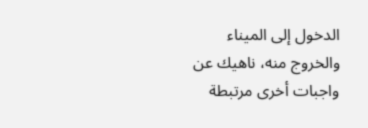الدخول إلى الميناء والخروج منه، ناهيك عن واجبات أخرى مرتبطة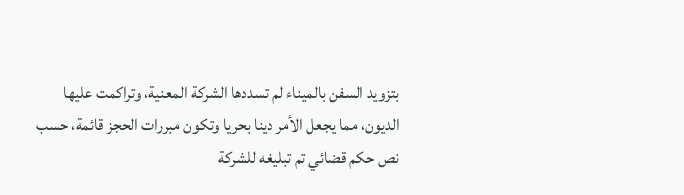بتزويد السفن بالميناء لم تسددها الشركة المعنية، وتراكمت عليها الديون، مما يجعل الأمر دينا بحريا وتكون مبررات الحجز قائمة، حسب نص حكم قضائي تم تبليغه للشركة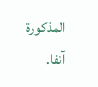المذكورة آنفا.